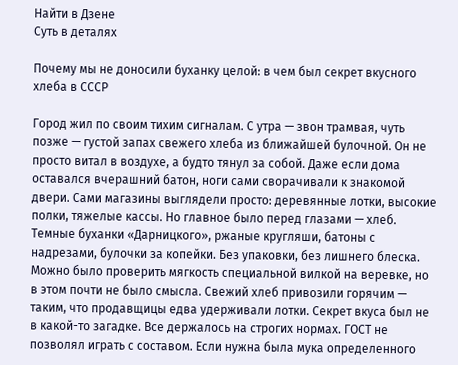Найти в Дзене
Суть в деталях

Почему мы не доносили буханку целой: в чем был секрет вкусного хлеба в СССР

Город жил по своим тихим сигналам. С утра — звон трамвая, чуть позже — густой запах свежего хлеба из ближайшей булочной. Он не просто витал в воздухе, а будто тянул за собой. Даже если дома оставался вчерашний батон, ноги сами сворачивали к знакомой двери. Сами магазины выглядели просто: деревянные лотки, высокие полки, тяжелые кассы. Но главное было перед глазами — хлеб. Темные буханки «Дарницкого», ржаные кругляши, батоны с надрезами, булочки за копейки. Без упаковки, без лишнего блеска. Можно было проверить мягкость специальной вилкой на веревке, но в этом почти не было смысла. Свежий хлеб привозили горячим — таким, что продавщицы едва удерживали лотки. Секрет вкуса был не в какой-то загадке. Все держалось на строгих нормах. ГОСТ не позволял играть с составом. Если нужна была мука определенного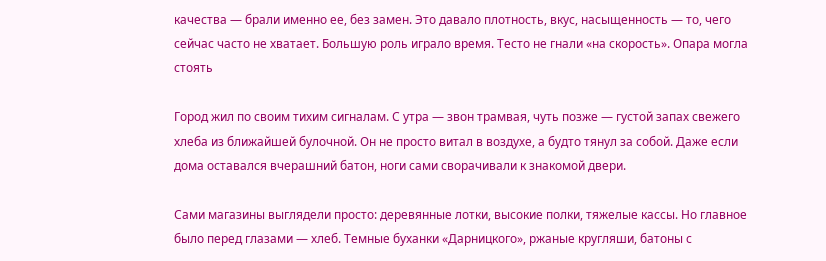качества — брали именно ее, без замен. Это давало плотность, вкус, насыщенность — то, чего сейчас часто не хватает. Большую роль играло время. Тесто не гнали «на скорость». Опара могла стоять

Город жил по своим тихим сигналам. С утра — звон трамвая, чуть позже — густой запах свежего хлеба из ближайшей булочной. Он не просто витал в воздухе, а будто тянул за собой. Даже если дома оставался вчерашний батон, ноги сами сворачивали к знакомой двери.

Сами магазины выглядели просто: деревянные лотки, высокие полки, тяжелые кассы. Но главное было перед глазами — хлеб. Темные буханки «Дарницкого», ржаные кругляши, батоны с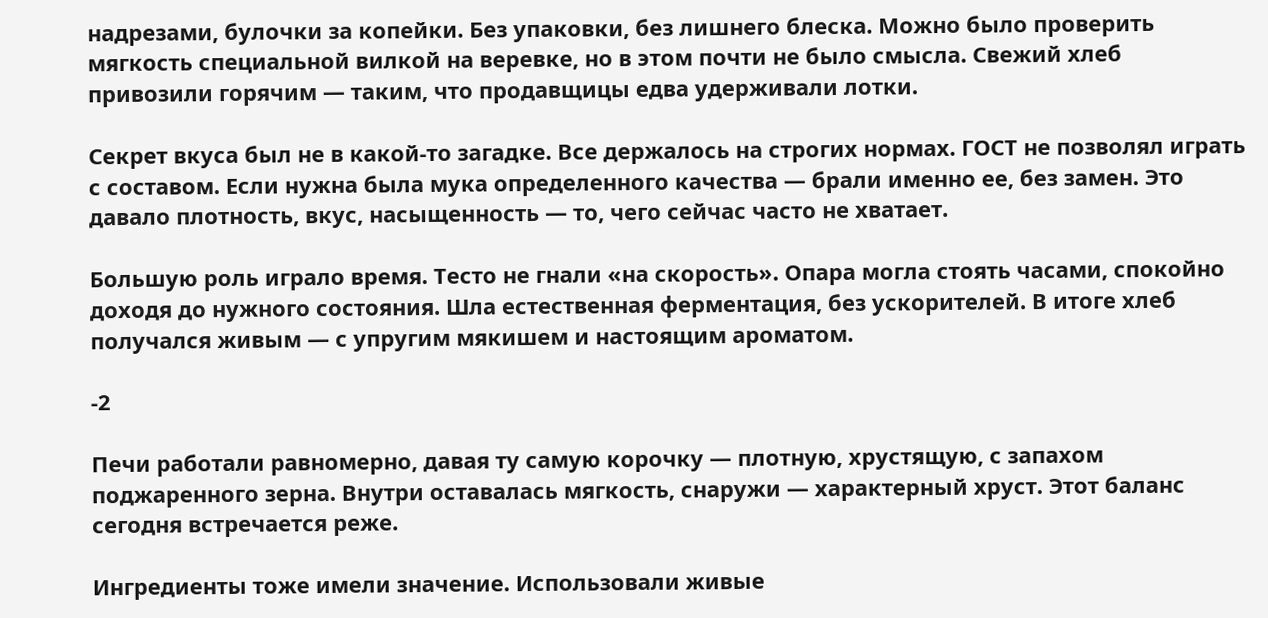надрезами, булочки за копейки. Без упаковки, без лишнего блеска. Можно было проверить мягкость специальной вилкой на веревке, но в этом почти не было смысла. Свежий хлеб привозили горячим — таким, что продавщицы едва удерживали лотки.

Секрет вкуса был не в какой-то загадке. Все держалось на строгих нормах. ГОСТ не позволял играть с составом. Если нужна была мука определенного качества — брали именно ее, без замен. Это давало плотность, вкус, насыщенность — то, чего сейчас часто не хватает.

Большую роль играло время. Тесто не гнали «на скорость». Опара могла стоять часами, спокойно доходя до нужного состояния. Шла естественная ферментация, без ускорителей. В итоге хлеб получался живым — с упругим мякишем и настоящим ароматом.

-2

Печи работали равномерно, давая ту самую корочку — плотную, хрустящую, с запахом поджаренного зерна. Внутри оставалась мягкость, снаружи — характерный хруст. Этот баланс сегодня встречается реже.

Ингредиенты тоже имели значение. Использовали живые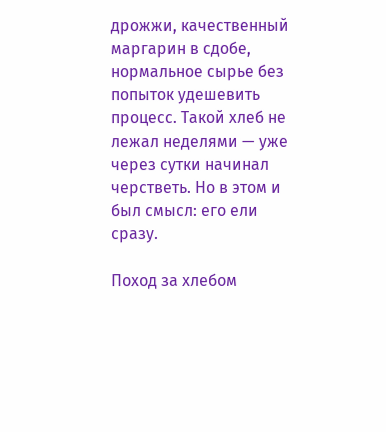дрожжи, качественный маргарин в сдобе, нормальное сырье без попыток удешевить процесс. Такой хлеб не лежал неделями — уже через сутки начинал черстветь. Но в этом и был смысл: его ели сразу.

Поход за хлебом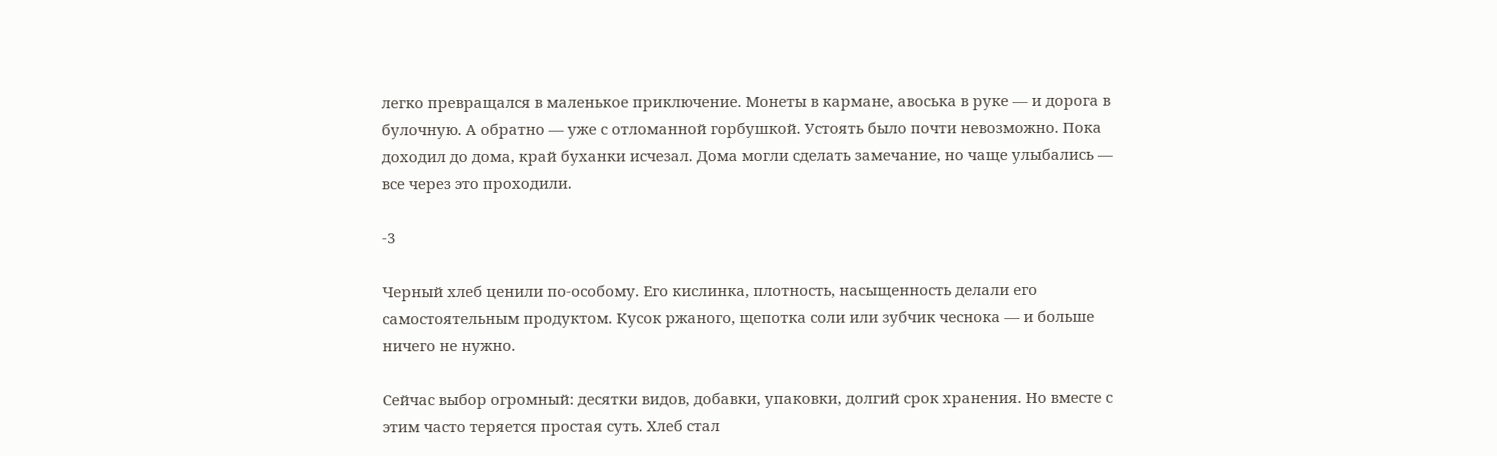легко превращался в маленькое приключение. Монеты в кармане, авоська в руке — и дорога в булочную. А обратно — уже с отломанной горбушкой. Устоять было почти невозможно. Пока доходил до дома, край буханки исчезал. Дома могли сделать замечание, но чаще улыбались — все через это проходили.

-3

Черный хлеб ценили по-особому. Его кислинка, плотность, насыщенность делали его самостоятельным продуктом. Кусок ржаного, щепотка соли или зубчик чеснока — и больше ничего не нужно.

Сейчас выбор огромный: десятки видов, добавки, упаковки, долгий срок хранения. Но вместе с этим часто теряется простая суть. Хлеб стал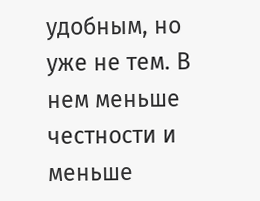удобным, но уже не тем. В нем меньше честности и меньше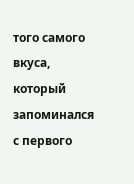того самого вкуса, который запоминался с первого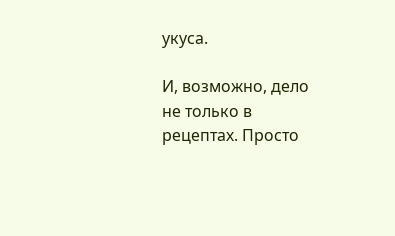укуса.

И, возможно, дело не только в рецептах. Просто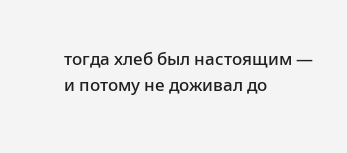тогда хлеб был настоящим — и потому не доживал до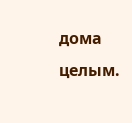дома целым.